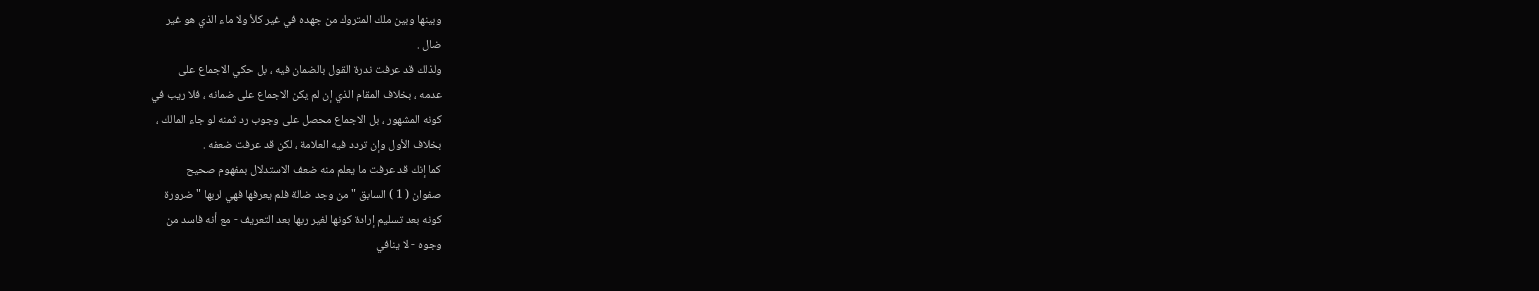وبينها وبين ملك المتروك من جهده في غير كلأ ولا ماء الذي هو غير
ضال .
ولذلك قد عرفت ندرة القول بالضمان فيه ، بل حكي الاجماع على
عدمه ، بخلاف المقام الذي إن لم يكن الاجماع على ضمانه ، فلا ريب في
كونه المشهور ، بل الاجماع محصل على وجوب رد ثمنه لو جاء المالك ،
بخلاف الأول وإن تردد فيه العلامة ، لكن قد عرفت ضعفه .
كما إنك قد عرفت ما يعلم منه ضعف الاستدلال بمفهوم صحيح
صفوان ( 1 ) السابق " من وجد ضالة فلم يعرفها فهي لربها " ضرورة
كونه بعد تسليم إرادة كونها لغير ربها بعد التعريف - مع أنه فاسد من
وجوه - لا ينافي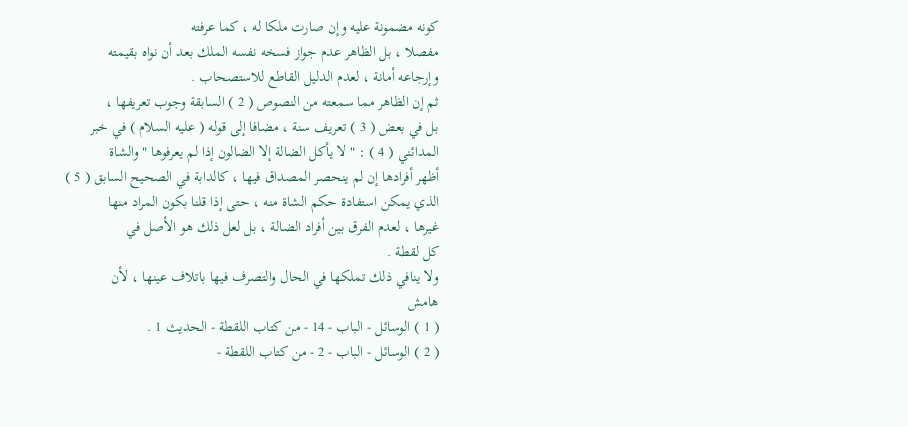كونه مضمونة عليه وإن صارت ملكا له ، كما عرفته
مفصلا ، بل الظاهر عدم جواز فسخه نفسه الملك بعد أن نواه بقيمته
وإرجاعه أمانة ، لعدم الدليل القاطع للاستصحاب .
ثم إن الظاهر مما سمعته من النصوص ( 2 ) السابقة وجوب تعريفها ،
بل في بعض ( 3 ) تعريف سنة ، مضافا إلى قوله ( عليه السلام ) في خبر
المدائني ( 4 ) : " لا يأكل الضالة إلا الضالون إذا لم يعرفوها " والشاة
أظهر أفرادها إن لم ينحصر المصداق فيها ، كالدابة في الصحيح السابق ( 5 )
الذي يمكن استفادة حكم الشاة منه ، حتى إذا قلنا بكون المراد منها
غيرها ، لعدم الفرق بين أفراد الضالة ، بل لعل ذلك هو الأصل في
كل لقطة .
ولا ينافي ذلك تملكها في الحال والتصرف فيها باتلاف عينها ، لأن
هامش
( 1 ) الوسائل - الباب - 14 - من كتاب اللقطة - الحديث 1 .
( 2 ) الوسائل - الباب - 2 - من كتاب اللقطة -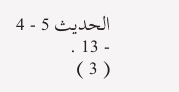الحديث 5 - 4 - 13 .
( 3 )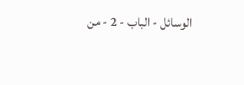الوسائل - الباب - 2 - من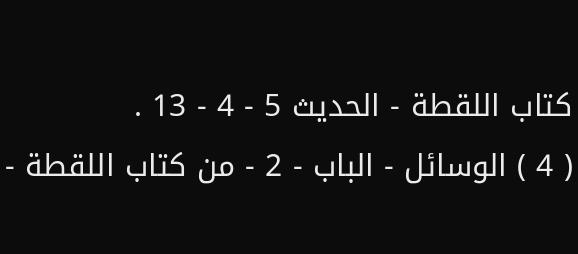كتاب اللقطة - الحديث 5 - 4 - 13 .
( 4 ) الوسائل - الباب - 2 - من كتاب اللقطة -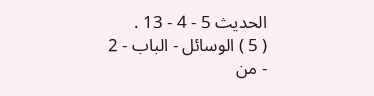الحديث 5 - 4 - 13 .
( 5 ) الوسائل - الباب - 2 - من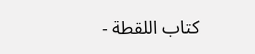كتاب اللقطة -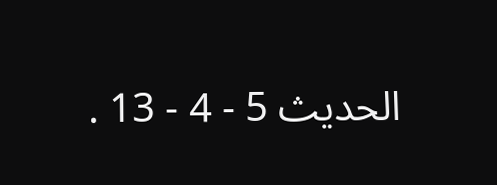الحديث 5 - 4 - 13 .